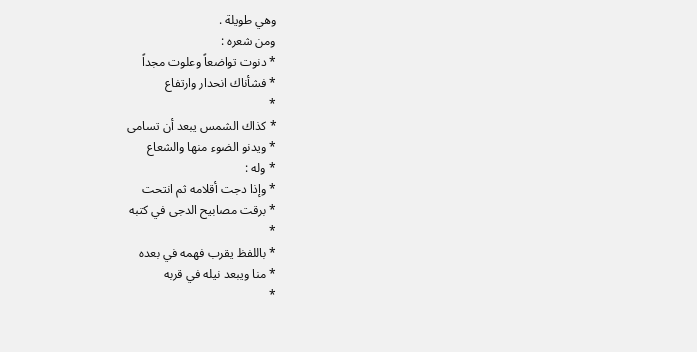وهي طويلة .
ومن شعره :
* دنوت تواضعاً وعلوت مجداً
* فشأناك انحدار وارتفاع
*
* كذاك الشمس يبعد أن تسامى
* ويدنو الضوء منها والشعاع
* وله :
* وإذا دجت أقلامه ثم انتحت
* برقت مصابيح الدجى في كتبه
*
* باللفظ يقرب فهمه في بعده
* منا ويبعد نيله في قربه
*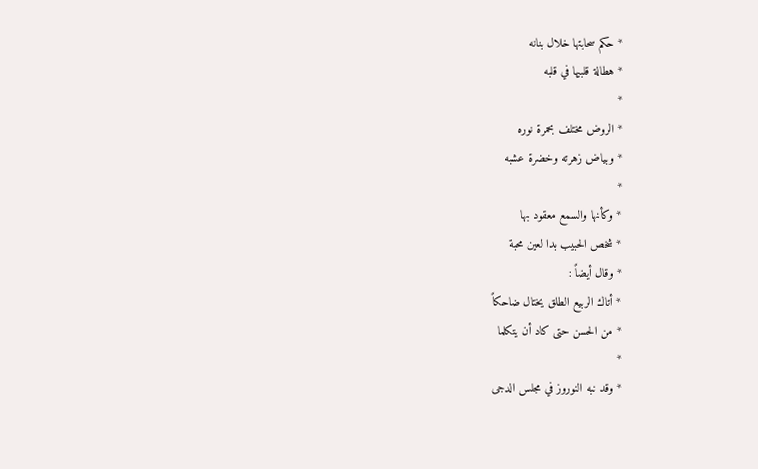* حكم سحابتها خلال بنانه
* هطالة قلبيها في قلبه
*
* الروض مختلف بحمرة نوره
* وبياض زهرته وخضرة عشبه
*
* وكأنها والسمع معقود بها
* شخص الحبيب بدا لعين محبة
* وقال أيضاً :
* أتاك الربيع الطلق يختال ضاحكاً
* من الحسن حتى كاد أن يتكلما
*
* وقد نبه النوروز في مجلس الدجى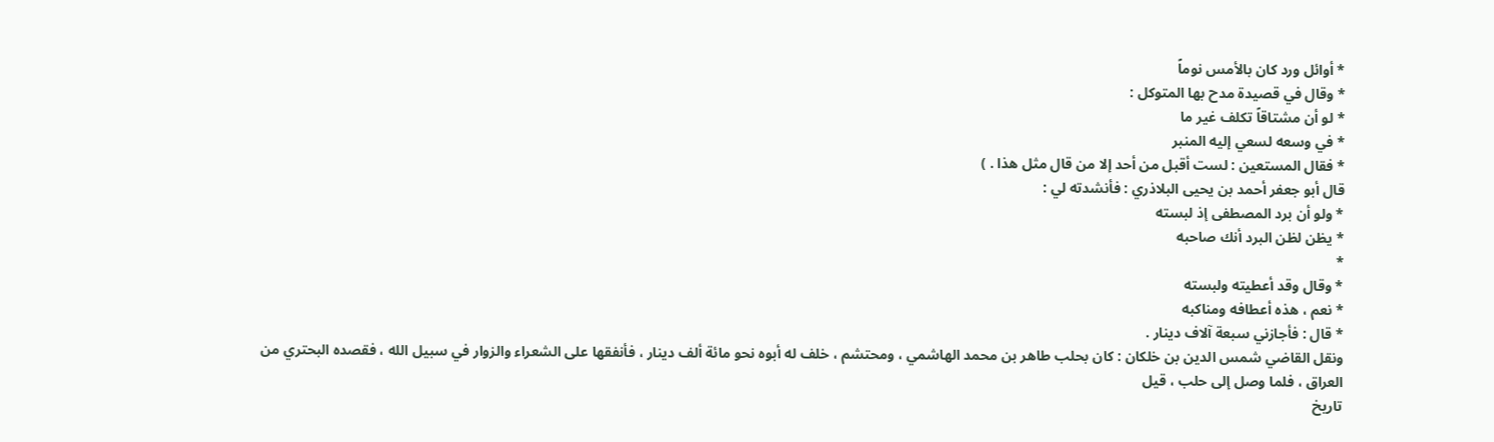* أوائل ورد كان بالأمس نوماً
* وقال في قصيدة مدح بها المتوكل :
* لو أن مشتاقاً تكلف غير ما
* في وسعه لسعي إليه المنبر
* فقال المستعين : لست أقبل من أحد إلا من قال مثل هذا . )
قال أبو جعفر أحمد بن يحيى البلاذري : فأنشدته لي :
* ولو أن برد المصطفى إذ لبسته
* يظن لظن البرد أنك صاحبه
*
* وقال وقد أعطيته ولبسته
* نعم ، هذه أعطافه ومناكبه
* قال : فأجازني سبعة آلاف دينار .
ونقل القاضي شمس الدين بن خلكان : كان بحلب طاهر بن محمد الهاشمي ، ومحتشم ، خلف له أبوه نحو مائة ألف دينار ، فأنفقها على الشعراء والزوار في سبيل الله ، فقصده البحتري من العراق ، فلما وصل إلى حلب ، قيل
تاريخ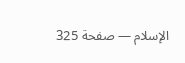الإسلام — صفحة 325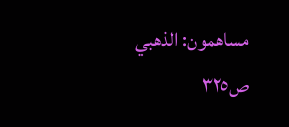مساهمون: الذهبي
ص٣٢٥